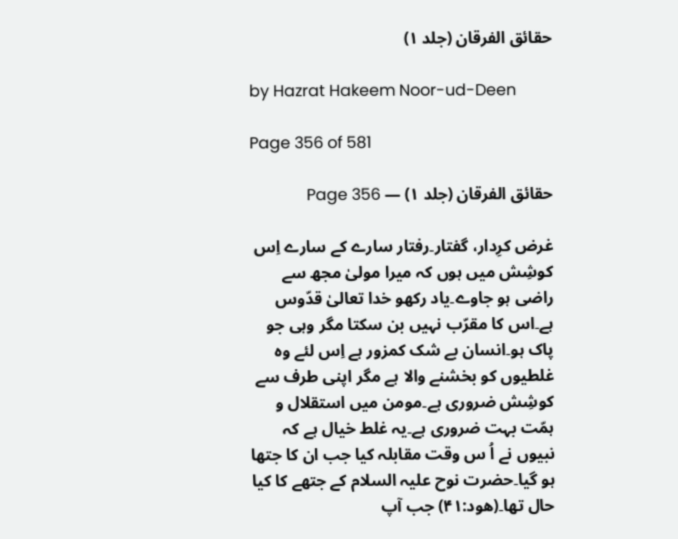حقائق الفرقان (جلد ۱)

by Hazrat Hakeem Noor-ud-Deen

Page 356 of 581

حقائق الفرقان (جلد ۱) — Page 356

غرض کرِدار، گفتار۔رفتار سارے کے سارے اِس کوشِش میں ہوں کہ میرا مولیٰ مجھ سے راضی ہو جاوے۔یاد رکھو خدا تعالیٰ قدّوس ہے۔اس کا مقرّب نہیں بن سکتا مگر وہی جو پاک ہو۔انسان بے شک کمزور ہے اِس لئے وہ غلطیوں کو بخشنے والا ہے مگر اپنی طرف سے کوشِش ضروری ہے۔مومن میں استقلال و ہمّت بہت ضروری ہے۔یہ غلط خیال ہے کہ نبیوں نے اُ س وقت مقابلہ کیا جب ان کا جتھا ہو گیا۔حضرت نوح علیہ السلام کے جتھے کا کیا حال تھا۔(ھود:۴۱) جب آپ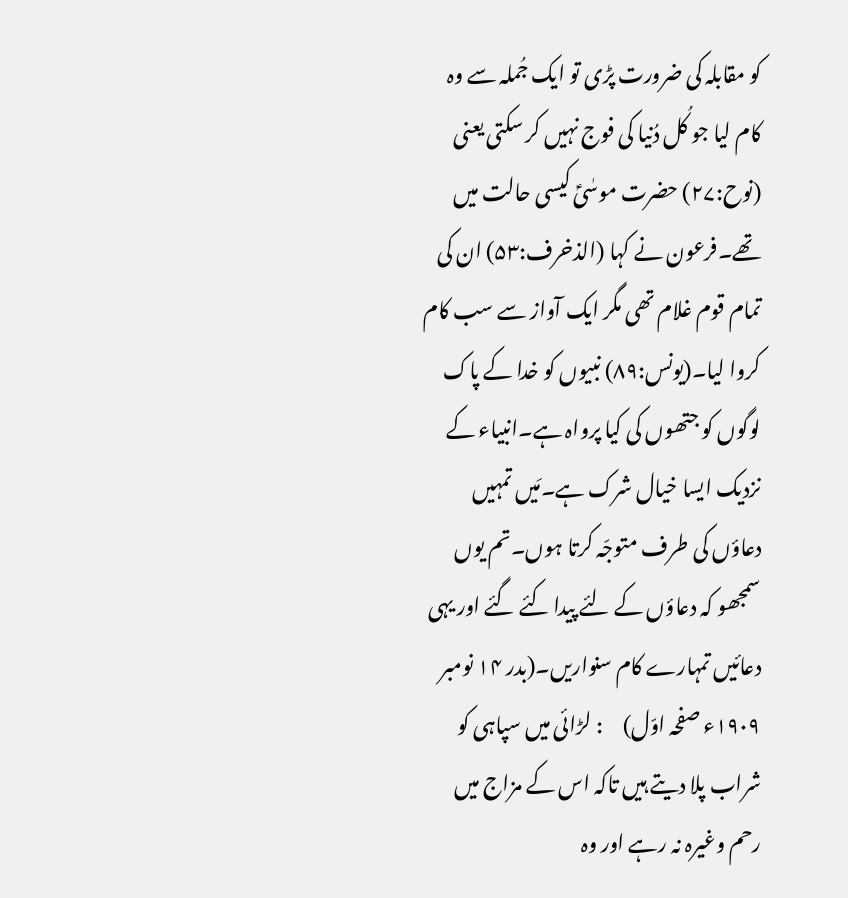کو مقابلہ کی ضرورت پڑی تو ایک جُملہ سے وہ کام لیا جو کُل دُنیا کی فوج نہیں کر سکتی یعنی (نوح:۲۷) حضرت موسٰیؑ کیسی حالت میں تھے۔فرعون نے کہا (الذخرف:۵۳) ان کی تمام قوم غلام تھی مگر ایک آواز سے سب کام کروا لیا۔(یونس:۸۹) نبیوں کو خدا کے پاک لوگوں کو جتھوں کی کیا پرواہ ہے۔انبیاء کے نزدیک ایسا خیال شرک ہے۔مَیں تمہیں دعاؤں کی طرف متوجّہ کرتا ہوں۔تم یوں سمجھو کہ دعاؤں کے لئے پیدا کئے گئے اور یہی دعائیں تمہارے کام سنواریں۔(بدر ۱۴ نومبر ۱۹۰۹ء صفحہ اوّل)     : لڑائی میں سپاہی کو شراب پلا دیتے ہیں تاکہ اس کے مزاج میں رحم وغیرہ نہ رہے اور وہ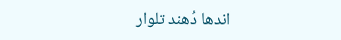اندھا دُھند تلوار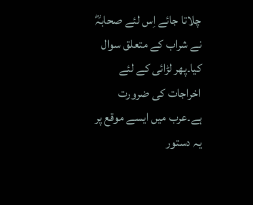چلاتا جائے اِس لئے صحابہؓ نے شراب کے متعلق سوال کیا۔پھر لڑائی کے لئے اخراجات کی ضرورت ہے۔عرب میں ایسے موقع پر یہ دستور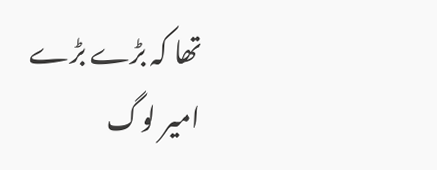تھا کہ بڑے بڑے امیر لوگ